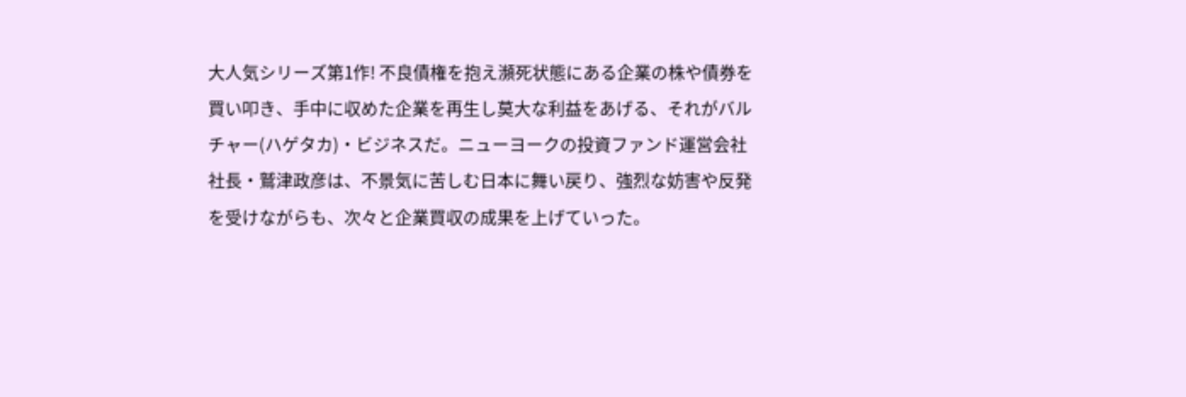大人気シリーズ第1作! 不良債権を抱え瀕死状態にある企業の株や債券を買い叩き、手中に収めた企業を再生し莫大な利益をあげる、それがバルチャー(ハゲタカ)・ビジネスだ。ニューヨークの投資ファンド運営会社社長・鷲津政彦は、不景気に苦しむ日本に舞い戻り、強烈な妨害や反発を受けながらも、次々と企業買収の成果を上げていった。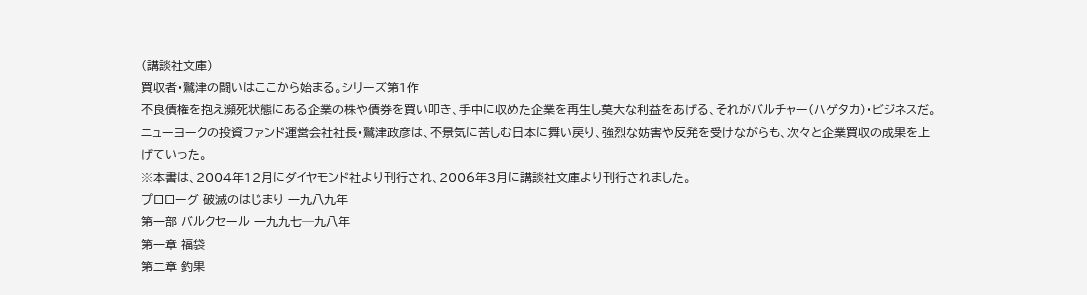(講談社文庫)
買収者・鷲津の闘いはここから始まる。シリーズ第1作
不良債権を抱え瀕死状態にある企業の株や債券を買い叩き、手中に収めた企業を再生し莫大な利益をあげる、それがバルチャー(ハゲタカ)・ビジネスだ。ニューヨークの投資ファンド運営会社社長・鷲津政彦は、不景気に苦しむ日本に舞い戻り、強烈な妨害や反発を受けながらも、次々と企業買収の成果を上げていった。
※本書は、2004年12月にダイヤモンド社より刊行され、2006年3月に講談社文庫より刊行されました。
プロローグ 破滅のはじまり 一九八九年
第一部 バルクセール 一九九七─九八年
第一章 福袋
第二章 釣果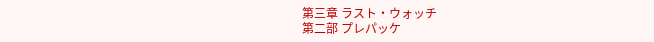第三章 ラスト・ウォッチ
第二部 プレパッケ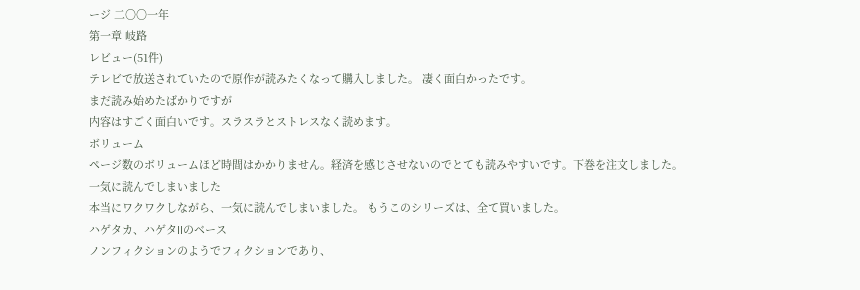ージ 二〇〇一年
第一章 岐路
レビュー(51件)
テレビで放送されていたので原作が読みたくなって購入しました。 凄く面白かったです。
まだ読み始めたばかりですが
内容はすごく面白いです。スラスラとストレスなく読めます。
ボリューム
ページ数のボリュームほど時間はかかりません。経済を感じさせないのでとても読みやすいです。下巻を注文しました。
一気に読んでしまいました
本当にワクワクしながら、一気に読んでしまいました。 もうこのシリーズは、全て買いました。
ハゲタカ、ハゲタIIのベース
ノンフィクションのようでフィクションであり、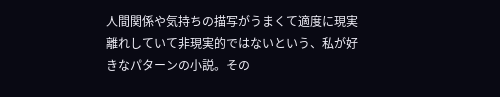人間関係や気持ちの描写がうまくて適度に現実離れしていて非現実的ではないという、私が好きなパターンの小説。その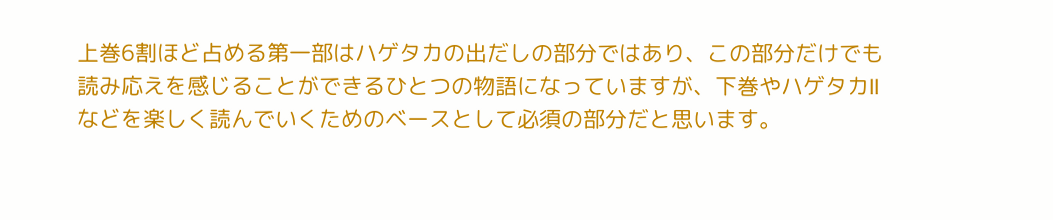上巻6割ほど占める第一部はハゲタカの出だしの部分ではあり、この部分だけでも読み応えを感じることができるひとつの物語になっていますが、下巻やハゲタカIIなどを楽しく読んでいくためのベースとして必須の部分だと思います。